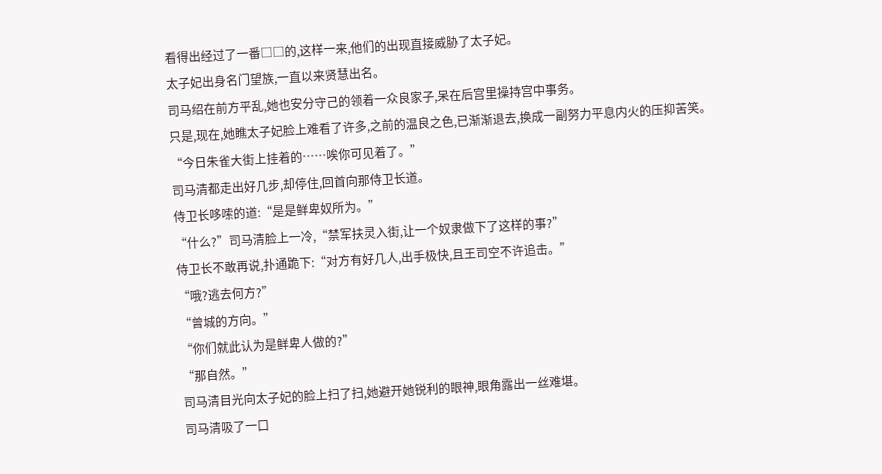看得出经过了一番□□的,这样一来,他们的出现直接威胁了太子妃。
太子妃出身名门望族,一直以来贤慧出名。
司马绍在前方平乱,她也安分守己的领着一众良家子,呆在后宫里操持宫中事务。
只是,现在,她瞧太子妃脸上难看了许多,之前的温良之色,已渐渐退去,换成一副努力平息内火的压抑苦笑。
“今日朱雀大街上挂着的……唉你可见着了。”
司马清都走出好几步,却停住,回首向那侍卫长道。
侍卫长哆嗦的道:“是是鲜卑奴所为。”
“什么?”司马清脸上一冷,“禁军扶灵入街,让一个奴隶做下了这样的事?”
侍卫长不敢再说,扑通跪下:“对方有好几人,出手极快,且王司空不许追击。”
“哦?逃去何方?”
“曾城的方向。”
“你们就此认为是鲜卑人做的?”
“那自然。”
司马清目光向太子妃的脸上扫了扫,她避开她锐利的眼神,眼角露出一丝难堪。
司马清吸了一口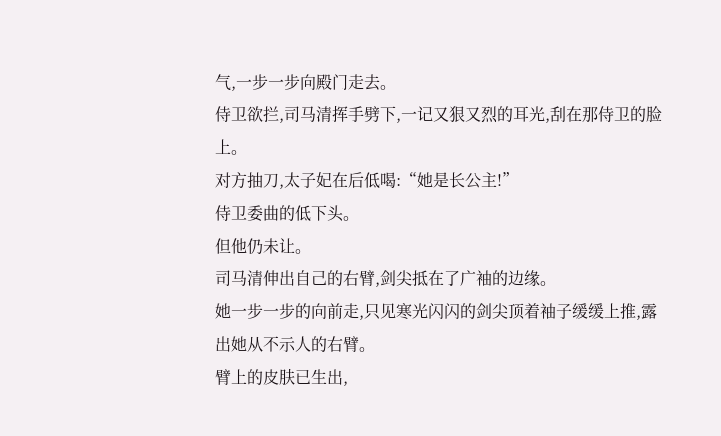气,一步一步向殿门走去。
侍卫欲拦,司马清挥手劈下,一记又狠又烈的耳光,刮在那侍卫的脸上。
对方抽刀,太子妃在后低喝:“她是长公主!”
侍卫委曲的低下头。
但他仍未让。
司马清伸出自己的右臂,剑尖抵在了广袖的边缘。
她一步一步的向前走,只见寒光闪闪的剑尖顶着袖子缓缓上推,露出她从不示人的右臂。
臂上的皮肤已生出,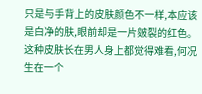只是与手背上的皮肤颜色不一样,本应该是白净的肤,眼前却是一片皴裂的红色。
这种皮肤长在男人身上都觉得难看,何况生在一个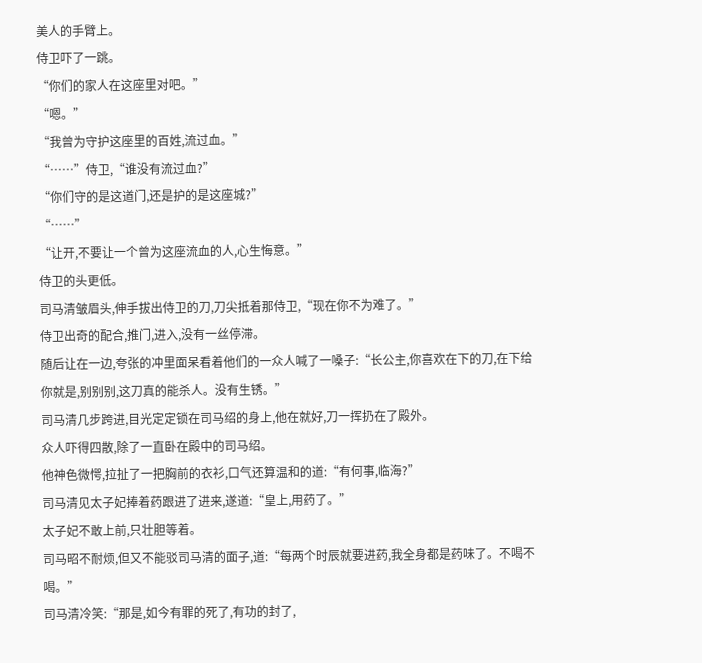美人的手臂上。
侍卫吓了一跳。
“你们的家人在这座里对吧。”
“嗯。”
“我曾为守护这座里的百姓,流过血。”
“……”侍卫,“谁没有流过血?”
“你们守的是这道门,还是护的是这座城?”
“……”
“让开,不要让一个曾为这座流血的人,心生悔意。”
侍卫的头更低。
司马清皱眉头,伸手拔出侍卫的刀,刀尖抵着那侍卫,“现在你不为难了。”
侍卫出奇的配合,推门,进入,没有一丝停滞。
随后让在一边,夸张的冲里面呆看着他们的一众人喊了一嗓子:“长公主,你喜欢在下的刀,在下给你就是,别别别,这刀真的能杀人。没有生锈。”
司马清几步跨进,目光定定锁在司马绍的身上,他在就好,刀一挥扔在了殿外。
众人吓得四散,除了一直卧在殿中的司马绍。
他神色微愕,拉扯了一把胸前的衣衫,口气还算温和的道:“有何事,临海?”
司马清见太子妃捧着药跟进了进来,遂道:“皇上,用药了。”
太子妃不敢上前,只壮胆等着。
司马昭不耐烦,但又不能驳司马清的面子,道:“每两个时辰就要进药,我全身都是药味了。不喝不喝。”
司马清冷笑:“那是,如今有罪的死了,有功的封了,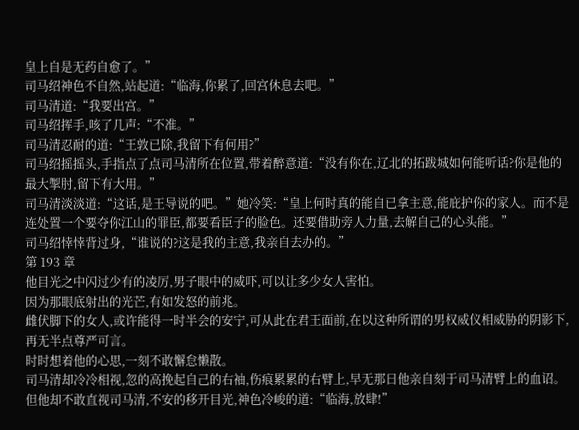皇上自是无药自愈了。”
司马绍神色不自然,站起道:“临海,你累了,回宫休息去吧。”
司马清道:“我要出宫。”
司马绍挥手,咳了几声:“不准。”
司马清忍耐的道:“王敦已除,我留下有何用?”
司马绍摇摇头,手指点了点司马清所在位置,带着醉意道:“没有你在,辽北的拓跋城如何能听话?你是他的最大掣肘,留下有大用。”
司马清淡淡道:“这话,是王导说的吧。”她冷笑:“皇上何时真的能自已拿主意,能庇护你的家人。而不是连处置一个要夺你江山的罪臣,都要看臣子的脸色。还要借助旁人力量,去解自己的心头能。”
司马绍悻悻背过身,“谁说的?这是我的主意,我亲自去办的。”
第 193 章
他目光之中闪过少有的凌厉,男子眼中的威吓,可以让多少女人害怕。
因为那眼底射出的光芒,有如发怒的前兆。
雌伏脚下的女人,或许能得一时半会的安宁,可从此在君王面前,在以这种所谓的男权威仪相威胁的阴影下,再无半点尊严可言。
时时想着他的心思,一刻不敢懈怠懒散。
司马清却冷冷相视,忽的高挽起自己的右袖,伤痕累累的右臂上,早无那日他亲自刻于司马清臂上的血诏。
但他却不敢直视司马清,不安的移开目光,神色冷峻的道:“临海,放肆!”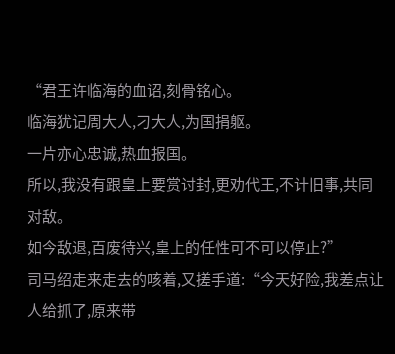“君王许临海的血诏,刻骨铭心。
临海犹记周大人,刁大人,为国捐躯。
一片亦心忠诚,热血报国。
所以,我没有跟皇上要赏讨封,更劝代王,不计旧事,共同对敌。
如今敌退,百废待兴,皇上的任性可不可以停止?”
司马绍走来走去的咳着,又搓手道:“今天好险,我差点让人给抓了,原来带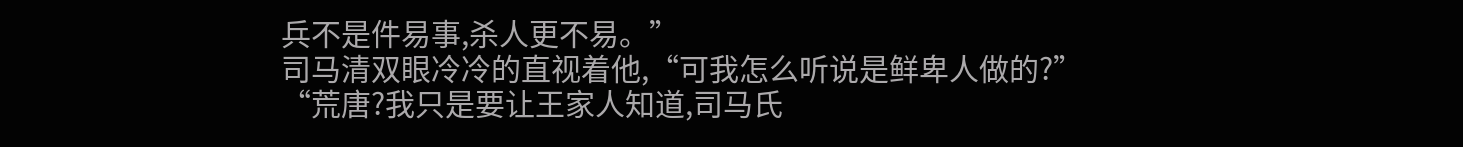兵不是件易事,杀人更不易。”
司马清双眼冷冷的直视着他,“可我怎么听说是鲜卑人做的?”
“荒唐?我只是要让王家人知道,司马氏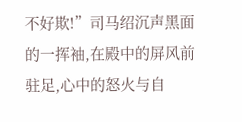不好欺!”司马绍沉声黑面的一挥袖,在殿中的屏风前驻足,心中的怒火与自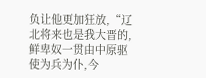负让他更加狂放,“辽北将来也是我大晋的,鲜卑奴一贯由中原驱使为兵为仆,今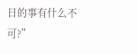日的事有什么不可?”